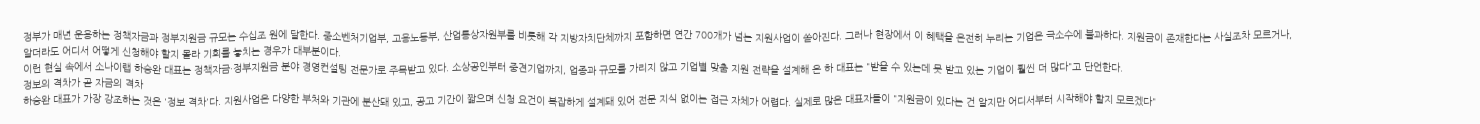정부가 매년 운용하는 정책자금과 정부지원금 규모는 수십조 원에 달한다. 중소벤처기업부, 고용노동부, 산업통상자원부를 비롯해 각 지방자치단체까지 포함하면 연간 700개가 넘는 지원사업이 쏟아진다. 그러나 현장에서 이 혜택을 온전히 누리는 기업은 극소수에 불과하다. 지원금이 존재한다는 사실조차 모르거나, 알더라도 어디서 어떻게 신청해야 할지 몰라 기회를 놓치는 경우가 대부분이다.
이런 현실 속에서 소나이랩 하승완 대표는 정책자금·정부지원금 분야 경영컨설팅 전문가로 주목받고 있다. 소상공인부터 중견기업까지, 업종과 규모를 가리지 않고 기업별 맞춤 지원 전략을 설계해 온 하 대표는 "받을 수 있는데 못 받고 있는 기업이 훨씬 더 많다"고 단언한다.
정보의 격차가 곧 자금의 격차
하승완 대표가 가장 강조하는 것은 '정보 격차'다. 지원사업은 다양한 부처와 기관에 분산돼 있고, 공고 기간이 짧으며 신청 요건이 복잡하게 설계돼 있어 전문 지식 없이는 접근 자체가 어렵다. 실제로 많은 대표자들이 "지원금이 있다는 건 알지만 어디서부터 시작해야 할지 모르겠다"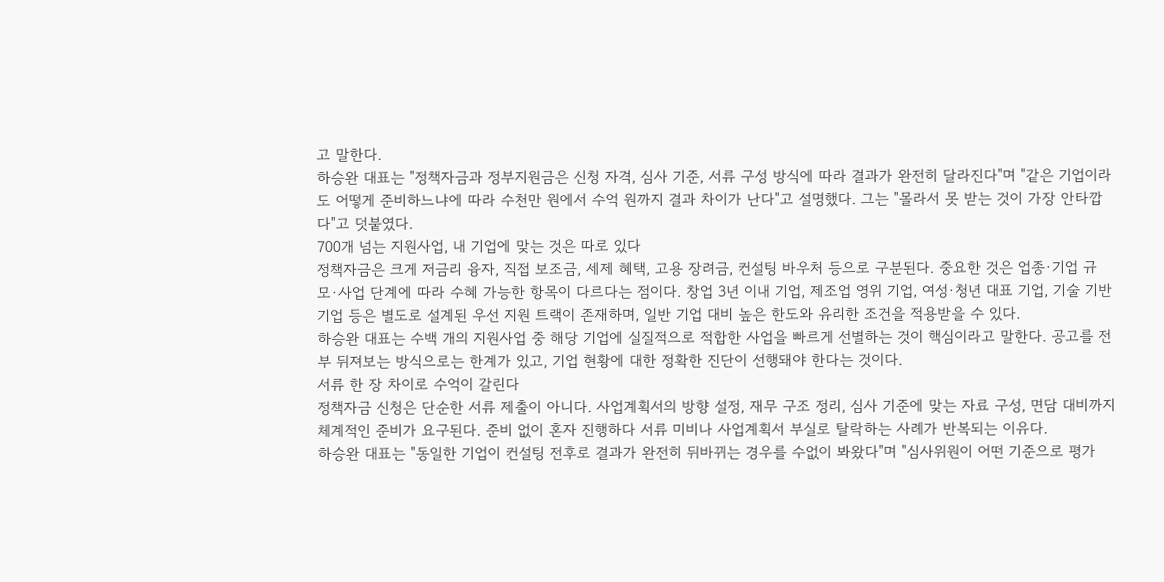고 말한다.
하승완 대표는 "정책자금과 정부지원금은 신청 자격, 심사 기준, 서류 구성 방식에 따라 결과가 완전히 달라진다"며 "같은 기업이라도 어떻게 준비하느냐에 따라 수천만 원에서 수억 원까지 결과 차이가 난다"고 설명했다. 그는 "몰라서 못 받는 것이 가장 안타깝다"고 덧붙였다.
700개 넘는 지원사업, 내 기업에 맞는 것은 따로 있다
정책자금은 크게 저금리 융자, 직접 보조금, 세제 혜택, 고용 장려금, 컨설팅 바우처 등으로 구분된다. 중요한 것은 업종·기업 규모·사업 단계에 따라 수혜 가능한 항목이 다르다는 점이다. 창업 3년 이내 기업, 제조업 영위 기업, 여성·청년 대표 기업, 기술 기반 기업 등은 별도로 설계된 우선 지원 트랙이 존재하며, 일반 기업 대비 높은 한도와 유리한 조건을 적용받을 수 있다.
하승완 대표는 수백 개의 지원사업 중 해당 기업에 실질적으로 적합한 사업을 빠르게 선별하는 것이 핵심이라고 말한다. 공고를 전부 뒤져보는 방식으로는 한계가 있고, 기업 현황에 대한 정확한 진단이 선행돼야 한다는 것이다.
서류 한 장 차이로 수억이 갈린다
정책자금 신청은 단순한 서류 제출이 아니다. 사업계획서의 방향 설정, 재무 구조 정리, 심사 기준에 맞는 자료 구성, 면담 대비까지 체계적인 준비가 요구된다. 준비 없이 혼자 진행하다 서류 미비나 사업계획서 부실로 탈락하는 사례가 반복되는 이유다.
하승완 대표는 "동일한 기업이 컨설팅 전후로 결과가 완전히 뒤바뀌는 경우를 수없이 봐왔다"며 "심사위원이 어떤 기준으로 평가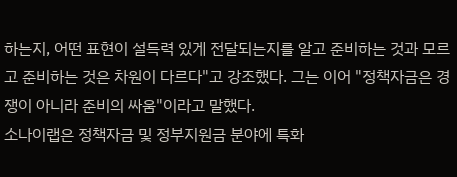하는지, 어떤 표현이 설득력 있게 전달되는지를 알고 준비하는 것과 모르고 준비하는 것은 차원이 다르다"고 강조했다. 그는 이어 "정책자금은 경쟁이 아니라 준비의 싸움"이라고 말했다.
소나이랩은 정책자금 및 정부지원금 분야에 특화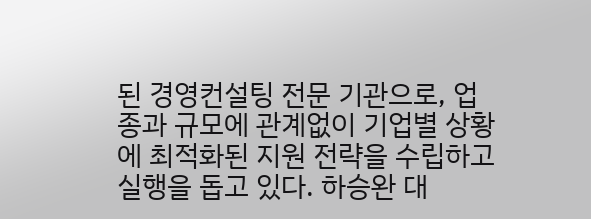된 경영컨설팅 전문 기관으로, 업종과 규모에 관계없이 기업별 상황에 최적화된 지원 전략을 수립하고 실행을 돕고 있다. 하승완 대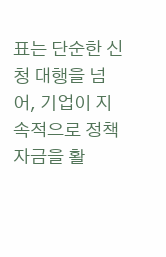표는 단순한 신청 대행을 넘어, 기업이 지속적으로 정책 자금을 활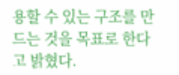용할 수 있는 구조를 만드는 것을 목표로 한다고 밝혔다.